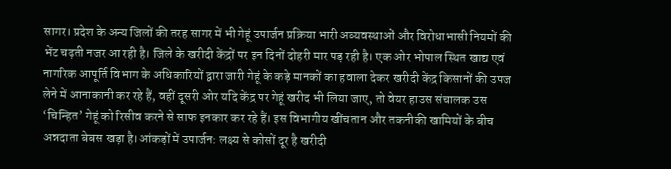सागर। प्रदेश के अन्य जिलों की तरह सागर में भी गेहूं उपार्जन प्रक्रिया भारी अव्यवस्थाओं और विरोधाभासी नियमों की भेंट चढ़ती नजर आ रही है। जिले के खरीदी केंद्रों पर इन दिनों दोहरी मार पड़ रही है। एक ओर भोपाल स्थित खाद्य एवं नागरिक आपूर्ति विभाग के अधिकारियों द्वारा जारी गेहूं के कड़े मानकों का हवाला देकर खरीदी केंद्र किसानों की उपज लेने में आनाकानी कर रहे हैं, वहीं दूसरी ओर यदि केंद्र पर गेहूं खरीद भी लिया जाए, तो वेयर हाउस संचालक उस ‘चिन्हित’ गेहूं को रिसीव करने से साफ इनकार कर रहे हैं। इस विभागीय खींचतान और तकनीकी खामियों के बीच अन्नदाता बेबस खड़ा है।आंकड़ों में उपार्जन: लक्ष्य से कोसों दूर है खरीदी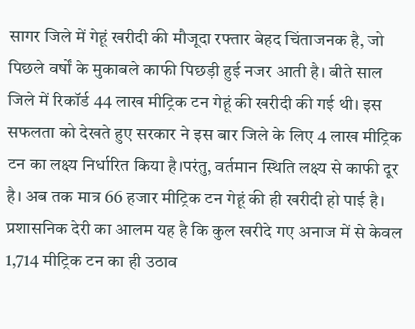सागर जिले में गेहूं खरीदी की मौजूदा रफ्तार बेहद चिंताजनक है, जो पिछले वर्षों के मुकाबले काफी पिछड़ी हुई नजर आती है। बीते साल जिले में रिकॉर्ड 44 लाख मीट्रिक टन गेहूं की खरीदी की गई थी। इस सफलता को देखते हुए सरकार ने इस बार जिले के लिए 4 लाख मीट्रिक टन का लक्ष्य निर्धारित किया है।परंतु, वर्तमान स्थिति लक्ष्य से काफी दूर है। अब तक मात्र 66 हजार मीट्रिक टन गेहूं की ही खरीदी हो पाई है। प्रशासनिक देरी का आलम यह है कि कुल खरीदे गए अनाज में से केवल 1,714 मीट्रिक टन का ही उठाव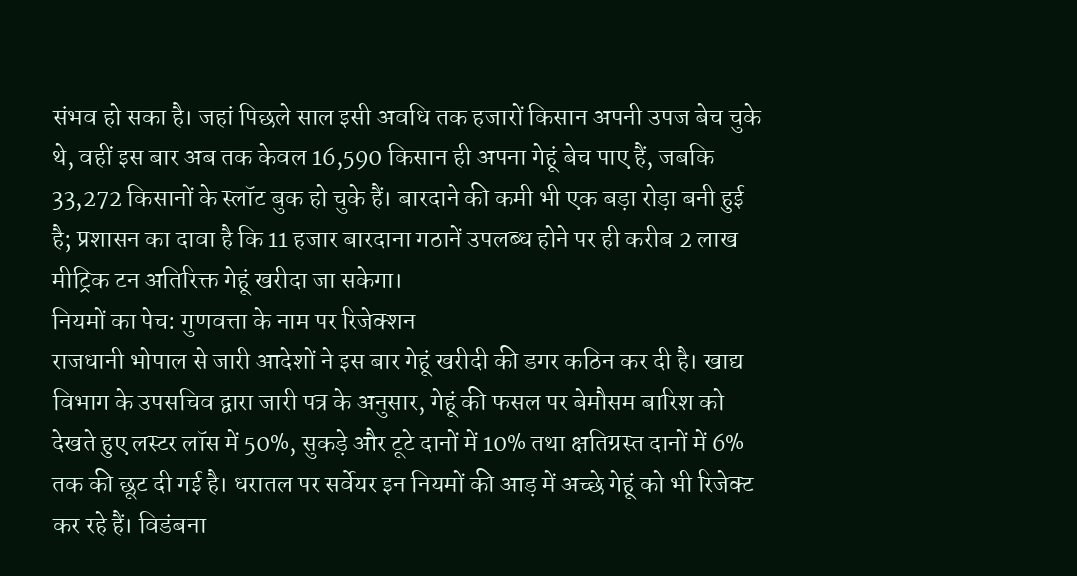संभव हो सका है। जहां पिछले साल इसी अवधि तक हजारों किसान अपनी उपज बेच चुके थे, वहीं इस बार अब तक केवल 16,590 किसान ही अपना गेहूं बेच पाए हैं, जबकि 33,272 किसानों के स्लॉट बुक हो चुके हैं। बारदाने की कमी भी एक बड़ा रोड़ा बनी हुई है; प्रशासन का दावा है कि 11 हजार बारदाना गठानें उपलब्ध होने पर ही करीब 2 लाख मीट्रिक टन अतिरिक्त गेहूं खरीदा जा सकेगा।
नियमों का पेच: गुणवत्ता के नाम पर रिजेक्शन
राजधानी भोपाल से जारी आदेशों ने इस बार गेहूं खरीदी की डगर कठिन कर दी है। खाद्य विभाग के उपसचिव द्वारा जारी पत्र के अनुसार, गेहूं की फसल पर बेमौसम बारिश को देखते हुए लस्टर लॉस में 50%, सुकड़े और टूटे दानों में 10% तथा क्षतिग्रस्त दानों में 6% तक की छूट दी गई है। धरातल पर सर्वेयर इन नियमों की आड़ में अच्छे गेहूं को भी रिजेक्ट कर रहे हैं। विडंबना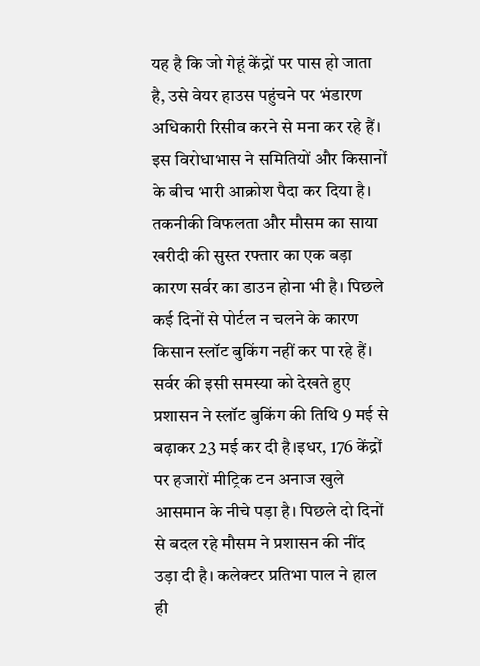यह है कि जो गेहूं केंद्रों पर पास हो जाता है, उसे वेयर हाउस पहुंचने पर भंडारण अधिकारी रिसीव करने से मना कर रहे हैं। इस विरोधाभास ने समितियों और किसानों के बीच भारी आक्रोश पैदा कर दिया है।
तकनीकी विफलता और मौसम का साया
खरीदी की सुस्त रफ्तार का एक बड़ा कारण सर्वर का डाउन होना भी है। पिछले कई दिनों से पोर्टल न चलने के कारण किसान स्लॉट बुकिंग नहीं कर पा रहे हैं। सर्वर की इसी समस्या को देखते हुए प्रशासन ने स्लॉट बुकिंग की तिथि 9 मई से बढ़ाकर 23 मई कर दी है।इधर, 176 केंद्रों पर हजारों मीट्रिक टन अनाज खुले आसमान के नीचे पड़ा है। पिछले दो दिनों से बदल रहे मौसम ने प्रशासन की नींद उड़ा दी है। कलेक्टर प्रतिभा पाल ने हाल ही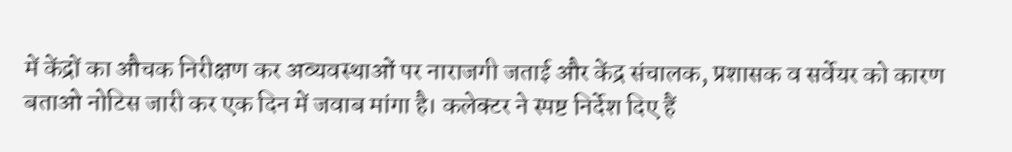में केंद्रों का औचक निरीक्षण कर अव्यवस्थाओं पर नाराजगी जताई और केंद्र संचालक, प्रशासक व सर्वेयर को कारण बताओ नोटिस जारी कर एक दिन में जवाब मांगा है। कलेक्टर ने स्पष्ट निर्देश दिए हैं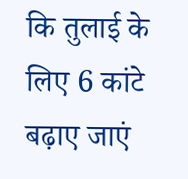कि तुलाई के लिए 6 कांटे बढ़ाए जाएं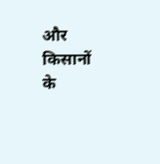और किसानों के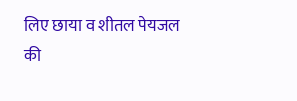लिए छाया व शीतल पेयजल की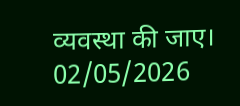व्यवस्था की जाए।
02/05/2026